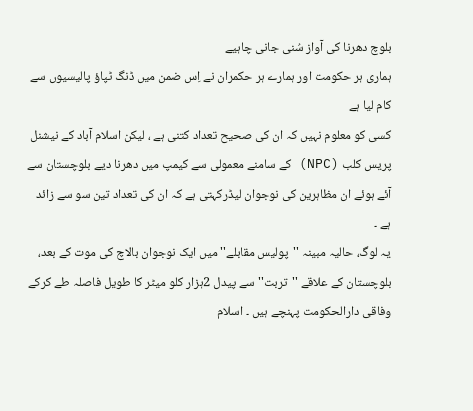بلوچ دھرنا کی آواز سُنی جانی چاہیے
ہماری ہر حکومت اور ہمارے ہر حکمران نے اِس ضمن میں ڈنگ ٹپاؤ پالیسیوں سے کام لیا ہے
کسی کو معلوم نہیں کہ ان کی صحیح تعداد کتنی ہے ، لیکن اسلام آباد کے نیشنل پریس کلب (NPC) کے سامنے معمولی سے کیمپ میں دھرنا دیے بلوچستان سے آئے ہوئے ان مظاہرین کی نوجوان لیڈرکہتی ہے کہ ان کی تعداد تین سو سے زائد ہے ۔
یہ لوگ، حالیہ مبینہ ''پولیس مقابلے'' میں ایک نوجوان بالاچ کی موت کے بعد، بلوچستان کے علاقے ''تربت'' سے پیدل 2ہزار کلو میٹر کا طویل فاصلہ طے کرکے وفاقی دارالحکومت پہنچے ہیں ۔ اسلام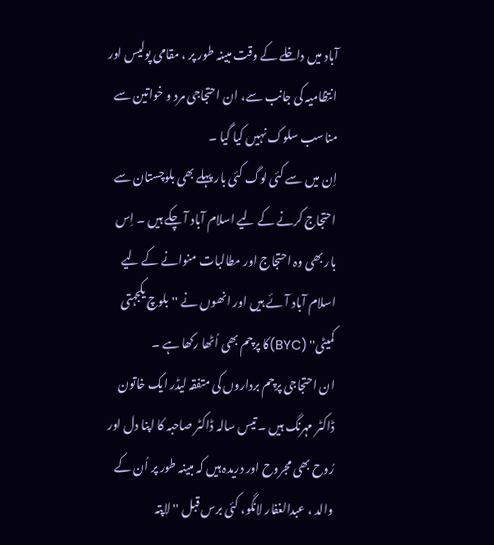آباد میں داخلے کے وقت مبینہ طور پر ، مقامی پولیس اور انتظامیہ کی جانب سے، ان احتجاجی مرد و خواتین سے مناسب سلوک نہیں کیا گیا ۔
اِن میں سے کئی لوگ کئی بار پہلے بھی بلوچستان سے احتجاج کرنے کے لیے اسلام آباد آ چکے ہیں ۔ اِس بار بھی وہ احتجاج اور مطالبات منوانے کے لیے اسلام آباد آئے ہیں اور انھوں نے ''بلوچ یکجہتی کمیٹی'' (BYC)کا پرچم بھی اُٹھا رکھا ہے ۔
ان احتجاجی پرچم برداروں کی متفقہ لیڈر ایک خاتون ڈاکٹر مہرنگ ہیں ۔ تیس سالہ ڈاکٹر صاحبہ کا اپنا دل اور رُوح بھی مجروح اور دریدہ ہیں کہ مبینہ طور پر اُن کے والد ، عبدالغفار لانگو، کئی برس قبل ''لاپتہ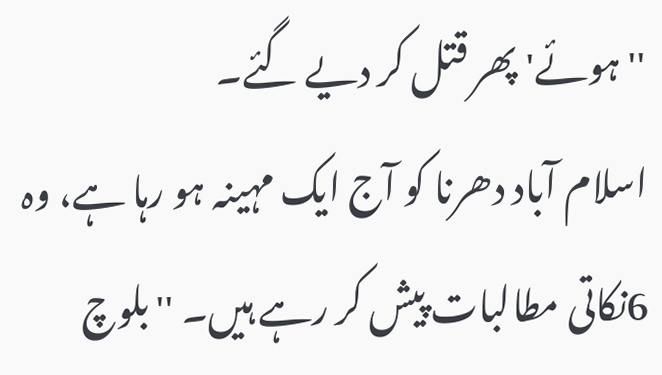'' ہوئے' پھر قتل کر دیے گئے۔
اسلام آباد دھرنا کو آج ایک مہینہ ہو رہا ہے، وہ 6نکاتی مطالبات پیش کر رہے ہیں۔ ''بلوچ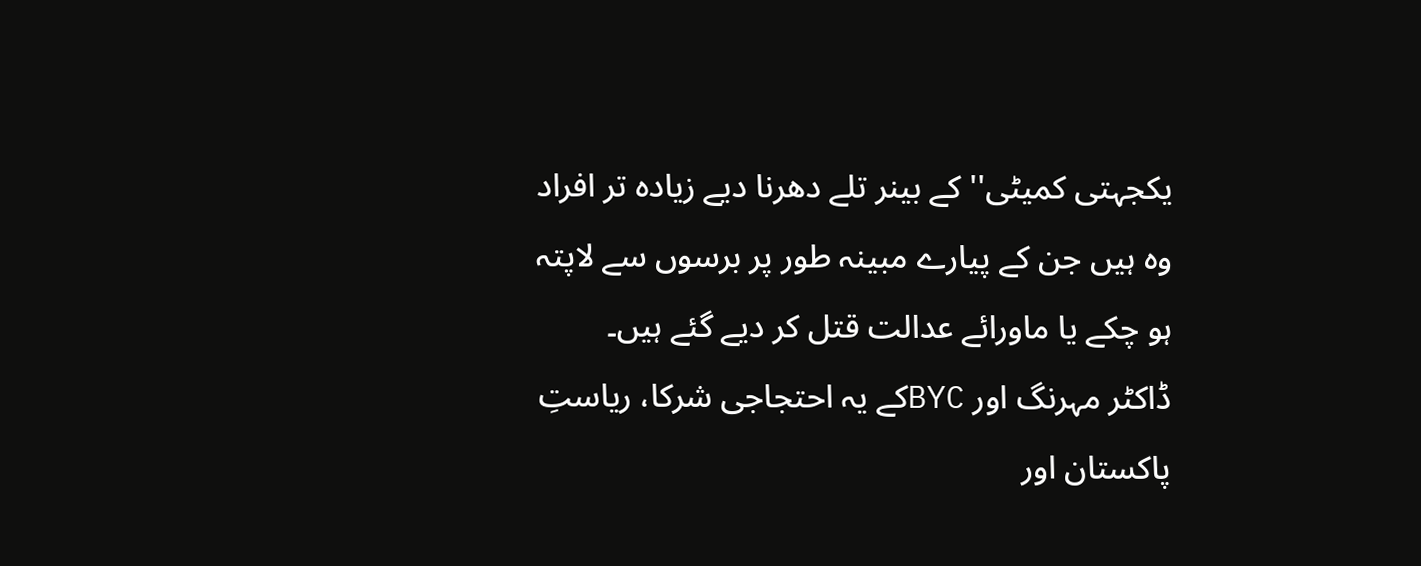یکجہتی کمیٹی'' کے بینر تلے دھرنا دیے زیادہ تر افراد وہ ہیں جن کے پیارے مبینہ طور پر برسوں سے لاپتہ ہو چکے یا ماورائے عدالت قتل کر دیے گئے ہیں۔
ڈاکٹر مہرنگ اور BYCکے یہ احتجاجی شرکا، ریاستِ پاکستان اور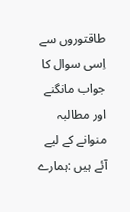طاقتوروں سے اِسی سوال کا جواب مانگنے اور مطالبہ منوانے کے لیے آئے ہیں :ہمارے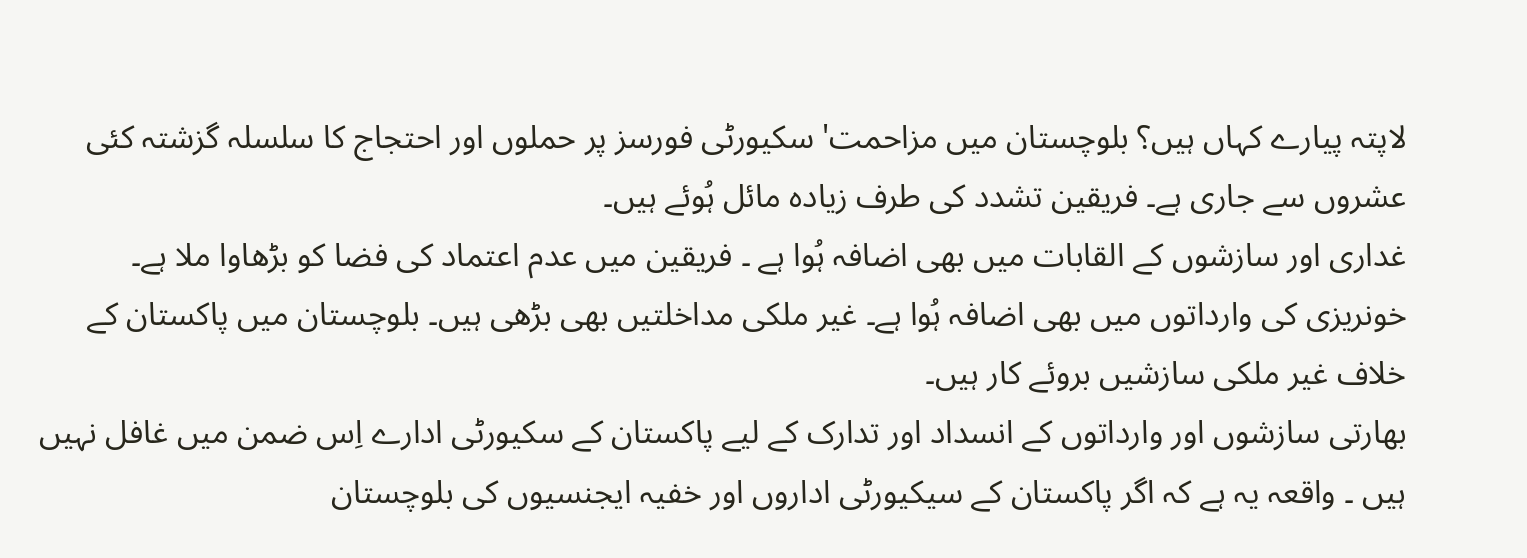لاپتہ پیارے کہاں ہیں؟ بلوچستان میں مزاحمت' سکیورٹی فورسز پر حملوں اور احتجاج کا سلسلہ گزشتہ کئی عشروں سے جاری ہے۔ فریقین تشدد کی طرف زیادہ مائل ہُوئے ہیں۔
غداری اور سازشوں کے القابات میں بھی اضافہ ہُوا ہے ۔ فریقین میں عدم اعتماد کی فضا کو بڑھاوا ملا ہے۔ خونریزی کی وارداتوں میں بھی اضافہ ہُوا ہے۔ غیر ملکی مداخلتیں بھی بڑھی ہیں۔ بلوچستان میں پاکستان کے خلاف غیر ملکی سازشیں بروئے کار ہیں۔
بھارتی سازشوں اور وارداتوں کے انسداد اور تدارک کے لیے پاکستان کے سکیورٹی ادارے اِس ضمن میں غافل نہیں ہیں ۔ واقعہ یہ ہے کہ اگر پاکستان کے سیکیورٹی اداروں اور خفیہ ایجنسیوں کی بلوچستان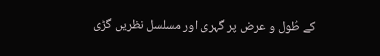کے طُول و عرض پر گہری اور مسلسل نظریں گڑی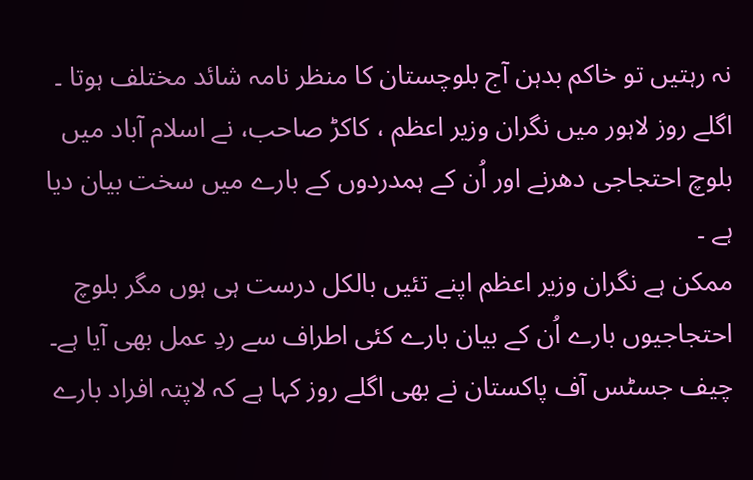نہ رہتیں تو خاکم بدہن آج بلوچستان کا منظر نامہ شائد مختلف ہوتا ۔
اگلے روز لاہور میں نگران وزیر اعظم ، کاکڑ صاحب، نے اسلام آباد میں بلوچ احتجاجی دھرنے اور اُن کے ہمدردوں کے بارے میں سخت بیان دیا ہے ۔
ممکن ہے نگران وزیر اعظم اپنے تئیں بالکل درست ہی ہوں مگر بلوچ احتجاجیوں بارے اُن کے بیان بارے کئی اطراف سے ردِ عمل بھی آیا ہے۔ چیف جسٹس آف پاکستان نے بھی اگلے روز کہا ہے کہ لاپتہ افراد بارے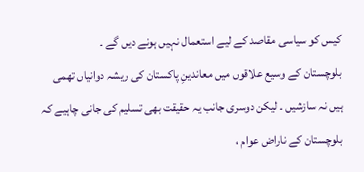کیس کو سیاسی مقاصد کے لیے استعمال نہیں ہونے دیں گے ۔
بلوچستان کے وسیع علاقوں میں معاندینِ پاکستان کی ریشہ دوانیاں تھمی ہیں نہ سازشیں ۔ لیکن دوسری جانب یہ حقیقت بھی تسلیم کی جانی چاہیے کہ بلوچستان کے ناراض عوام ،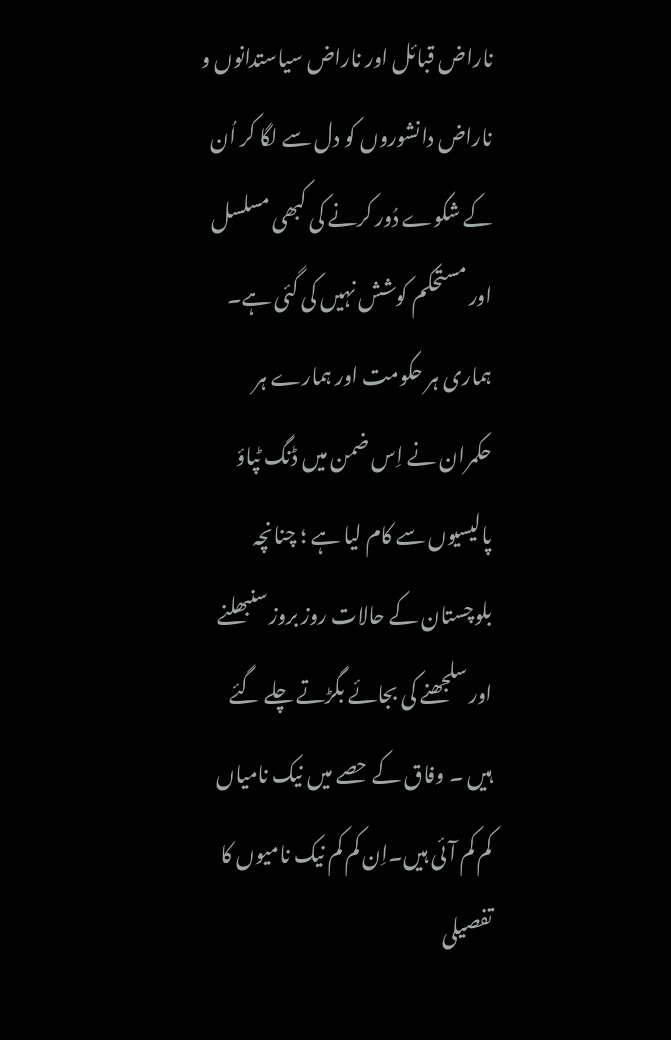ناراض قبائل اور ناراض سیاستدانوں و ناراض دانشوروں کو دل سے لگا کر اُن کے شکوے دُور کرنے کی کبھی مسلسل اور مستحکم کوشش نہیں کی گئی ہے۔
ہماری ہر حکومت اور ہمارے ہر حکمران نے اِس ضمن میں ڈنگ ٹپاؤ پالیسیوں سے کام لیا ہے ؛ چنانچہ بلوچستان کے حالات روز بروز سنبھلنے اور سلجھنے کی بجائے بگڑتے چلے گئے ہیں ۔ وفاق کے حصے میں نیک نامیاں کم کم آئی ہیں۔اِن کم کم نیک نامیوں کا تفصیلی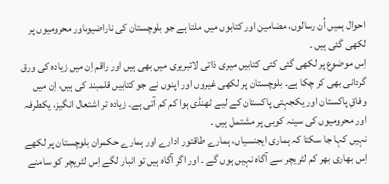احوال ہمیں اُن رسالوں، مضامین اور کتابوں میں ملتا ہے جو بلوچستان کی ناراضیوںاور محرومیوں پر لکھی گئی ہیں ۔
اِس موضوع پر لکھی گئی کئی کتابیں میری ذاتی لائبریری میں بھی ہیں اور راقم اِن میں زیادہ کی ورق گردانی بھی کر چکا ہے۔ بلوچستان پر لکھی غیروں اور اپنوں نے جو کتابیں قلمبند کی ہیں، اِن میں وفاقِ پاکستان اور یکجہتی پاکستان کے لیے ٹھنڈی ہوا کم کم آتی ہے۔ زیادہ تر اشتعال انگیز، یکطرفہ اور محرومیوں کی سینہ کوبی پر مشتمل ہیں ۔
نہیں کہا جا سکتا کہ ہماری ایجنسیاں، ہمارے طاقتور ادارے اور ہمارے حکمران بلوچستان پر لکھے اِس بھاری بھر کم لٹریچر سے آگاہ نہیں ہوں گے ۔ اور اگر آگاہ ہیں تو انبار لگے اِس لٹریچر کو سامنے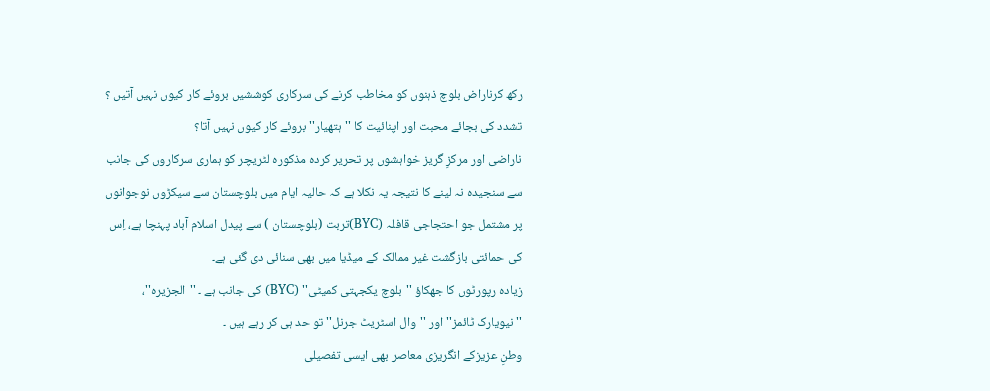رکھ کرناراض بلوچ ذہنوں کو مخاطب کرنے کی سرکاری کوششیں بروئے کار کیوں نہیں آتیں ؟ تشدد کی بجائے محبت اور اپنائیت کا ''ہتھیار'' بروئے کار کیوں نہیں آتا؟
ناراضی اور مرکزِ گریز خواہشوں پر تحریر کردہ مذکورہ لٹریچر کو ہماری سرکاروں کی جانب سے سنجیدہ نہ لینے کا نتیجہ یہ نکلا ہے کہ حالیہ ایام میں بلوچستان سے سیکڑوں نوجوانوں پر مشتمل جو احتجاجی قافلہ (BYC)تربت (بلوچستان ) سے پیدل اسلام آباد پہنچا ہے، اِس کی حمائتی بازگشت غیر ممالک کے میڈیا میں بھی سنائی دی گئی ہے۔
زیادہ رپورٹوں کا جھکاؤ ''بلوچ یکجہتی کمیٹی'' (BYC) کی جانب ہے ۔ ''الجزیرہ''، ''نیویارک ٹائمز'' اور ''وال اسٹریٹ جرنل'' تو حد ہی کر رہے ہیں ۔
وطنِ عزیزکے انگریزی معاصر بھی ایسی تفصیلی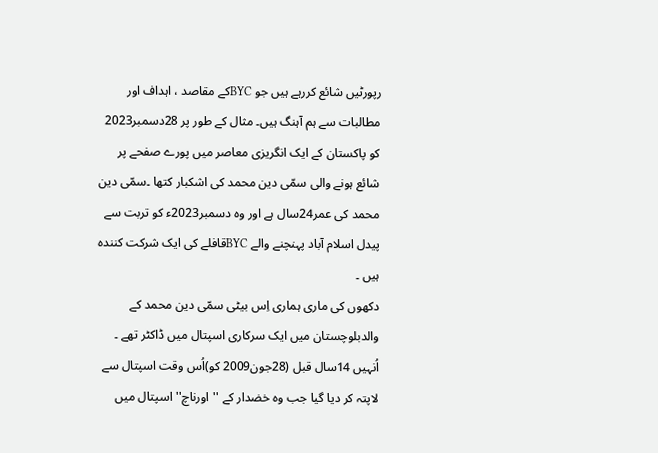رپورٹیں شائع کررہے ہیں جو BYCکے مقاصد ، اہداف اور مطالبات سے ہم آہنگ ہیں۔ مثال کے طور پر 28دسمبر2023 کو پاکستان کے ایک انگریزی معاصر میں پورے صفحے پر شائع ہونے والی سمّی دین محمد کی اشکبار کتھا ۔سمّی دین محمد کی عمر24سال ہے اور وہ دسمبر2023ء کو تربت سے پیدل اسلام آباد پہنچنے والے BYCقافلے کی ایک شرکت کنندہ ہیں ۔
دکھوں کی ماری ہماری اِس بیٹی سمّی دین محمد کے والدبلوچستان میں ایک سرکاری اسپتال میں ڈاکٹر تھے ۔ اُنہیں 14سال قبل (28جون2009 کو)اُس وقت اسپتال سے لاپتہ کر دیا گیا جب وہ خضدار کے ''اورناچ'' اسپتال میں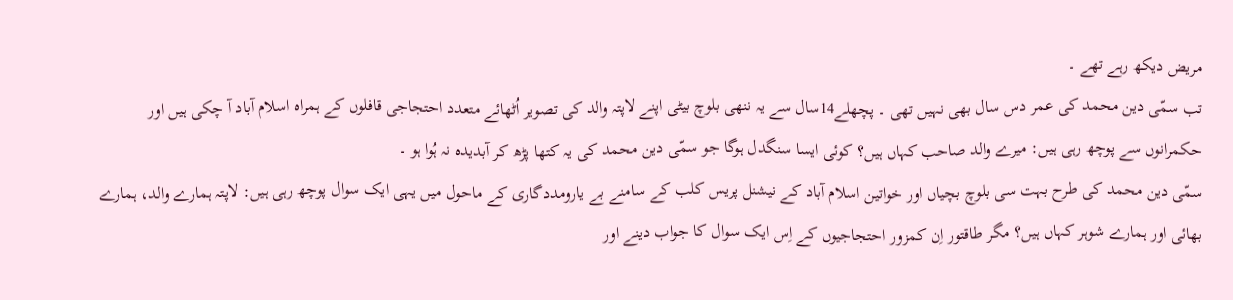مریض دیکھ رہے تھے ۔
تب سمّی دین محمد کی عمر دس سال بھی نہیں تھی ۔ پچھلے14سال سے یہ ننھی بلوچ بیٹی اپنے لاپتہ والد کی تصویر اُٹھائے متعدد احتجاجی قافلوں کے ہمراہ اسلام آباد آ چکی ہیں اور حکمرانوں سے پوچھ رہی ہیں: میرے والد صاحب کہاں ہیں؟ کوئی ایسا سنگدل ہوگا جو سمّی دین محمد کی یہ کتھا پڑھ کر آبدیدہ نہ ہُوا ہو ۔
سمّی دین محمد کی طرح بہت سی بلوچ بچیاں اور خواتین اسلام آباد کے نیشنل پریس کلب کے سامنے بے یارومددگاری کے ماحول میں یہی ایک سوال پوچھ رہی ہیں: لاپتہ ہمارے والد، ہمارے بھائی اور ہمارے شوہر کہاں ہیں؟ مگر طاقتور اِن کمزور احتجاجیوں کے اِس ایک سوال کا جواب دینے اور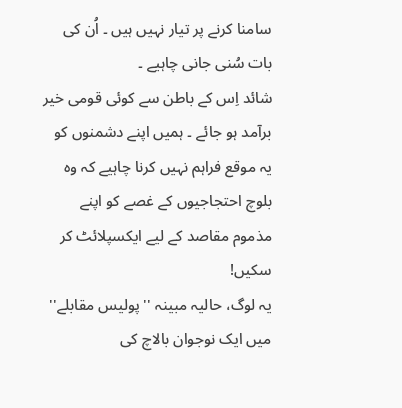سامنا کرنے پر تیار نہیں ہیں ۔ اُن کی بات سُنی جانی چاہیے ۔
شائد اِس کے باطن سے کوئی قومی خیر برآمد ہو جائے ۔ ہمیں اپنے دشمنوں کو یہ موقع فراہم نہیں کرنا چاہیے کہ وہ بلوچ احتجاجیوں کے غصے کو اپنے مذموم مقاصد کے لیے ایکسپلائٹ کر سکیں!
یہ لوگ، حالیہ مبینہ ''پولیس مقابلے'' میں ایک نوجوان بالاچ کی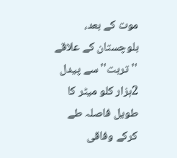موت کے بعد، بلوچستان کے علاقے ''تربت'' سے پیدل 2ہزار کلو میٹر کا طویل فاصلہ طے کرکے وفاقی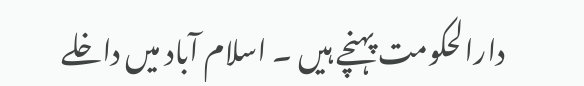دارالحکومت پہنچے ہیں ۔ اسلام آباد میں داخلے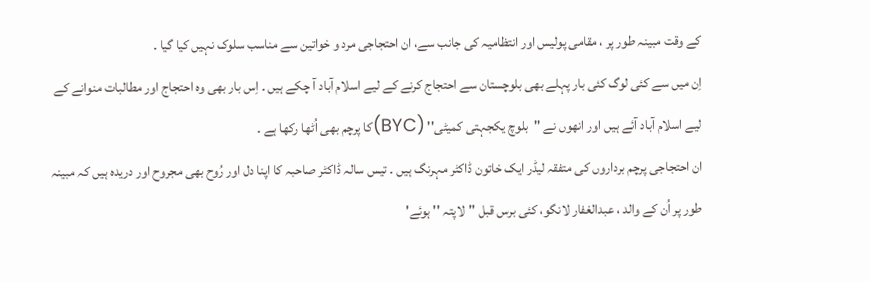کے وقت مبینہ طور پر ، مقامی پولیس اور انتظامیہ کی جانب سے، ان احتجاجی مرد و خواتین سے مناسب سلوک نہیں کیا گیا ۔
اِن میں سے کئی لوگ کئی بار پہلے بھی بلوچستان سے احتجاج کرنے کے لیے اسلام آباد آ چکے ہیں ۔ اِس بار بھی وہ احتجاج اور مطالبات منوانے کے لیے اسلام آباد آئے ہیں اور انھوں نے ''بلوچ یکجہتی کمیٹی'' (BYC)کا پرچم بھی اُٹھا رکھا ہے ۔
ان احتجاجی پرچم برداروں کی متفقہ لیڈر ایک خاتون ڈاکٹر مہرنگ ہیں ۔ تیس سالہ ڈاکٹر صاحبہ کا اپنا دل اور رُوح بھی مجروح اور دریدہ ہیں کہ مبینہ طور پر اُن کے والد ، عبدالغفار لانگو، کئی برس قبل ''لاپتہ '' ہوئے'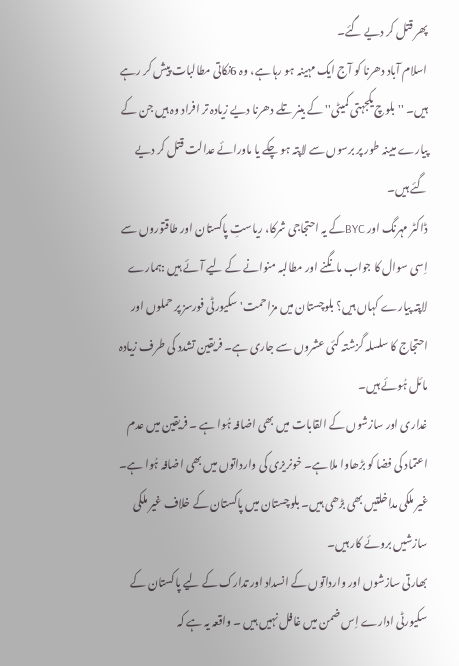پھر قتل کر دیے گئے۔
اسلام آباد دھرنا کو آج ایک مہینہ ہو رہا ہے، وہ 6نکاتی مطالبات پیش کر رہے ہیں۔ ''بلوچ یکجہتی کمیٹی'' کے بینر تلے دھرنا دیے زیادہ تر افراد وہ ہیں جن کے پیارے مبینہ طور پر برسوں سے لاپتہ ہو چکے یا ماورائے عدالت قتل کر دیے گئے ہیں۔
ڈاکٹر مہرنگ اور BYCکے یہ احتجاجی شرکا، ریاستِ پاکستان اور طاقتوروں سے اِسی سوال کا جواب مانگنے اور مطالبہ منوانے کے لیے آئے ہیں :ہمارے لاپتہ پیارے کہاں ہیں؟ بلوچستان میں مزاحمت' سکیورٹی فورسز پر حملوں اور احتجاج کا سلسلہ گزشتہ کئی عشروں سے جاری ہے۔ فریقین تشدد کی طرف زیادہ مائل ہُوئے ہیں۔
غداری اور سازشوں کے القابات میں بھی اضافہ ہُوا ہے ۔ فریقین میں عدم اعتماد کی فضا کو بڑھاوا ملا ہے۔ خونریزی کی وارداتوں میں بھی اضافہ ہُوا ہے۔ غیر ملکی مداخلتیں بھی بڑھی ہیں۔ بلوچستان میں پاکستان کے خلاف غیر ملکی سازشیں بروئے کار ہیں۔
بھارتی سازشوں اور وارداتوں کے انسداد اور تدارک کے لیے پاکستان کے سکیورٹی ادارے اِس ضمن میں غافل نہیں ہیں ۔ واقعہ یہ ہے کہ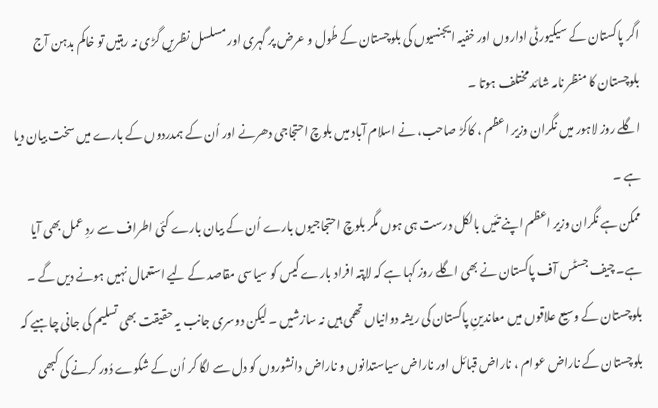اگر پاکستان کے سیکیورٹی اداروں اور خفیہ ایجنسیوں کی بلوچستان کے طُول و عرض پر گہری اور مسلسل نظریں گڑی نہ رہتیں تو خاکم بدہن آج بلوچستان کا منظر نامہ شائد مختلف ہوتا ۔
اگلے روز لاہور میں نگران وزیر اعظم ، کاکڑ صاحب، نے اسلام آباد میں بلوچ احتجاجی دھرنے اور اُن کے ہمدردوں کے بارے میں سخت بیان دیا ہے ۔
ممکن ہے نگران وزیر اعظم اپنے تئیں بالکل درست ہی ہوں مگر بلوچ احتجاجیوں بارے اُن کے بیان بارے کئی اطراف سے ردِ عمل بھی آیا ہے۔ چیف جسٹس آف پاکستان نے بھی اگلے روز کہا ہے کہ لاپتہ افراد بارے کیس کو سیاسی مقاصد کے لیے استعمال نہیں ہونے دیں گے ۔
بلوچستان کے وسیع علاقوں میں معاندینِ پاکستان کی ریشہ دوانیاں تھمی ہیں نہ سازشیں ۔ لیکن دوسری جانب یہ حقیقت بھی تسلیم کی جانی چاہیے کہ بلوچستان کے ناراض عوام ، ناراض قبائل اور ناراض سیاستدانوں و ناراض دانشوروں کو دل سے لگا کر اُن کے شکوے دُور کرنے کی کبھی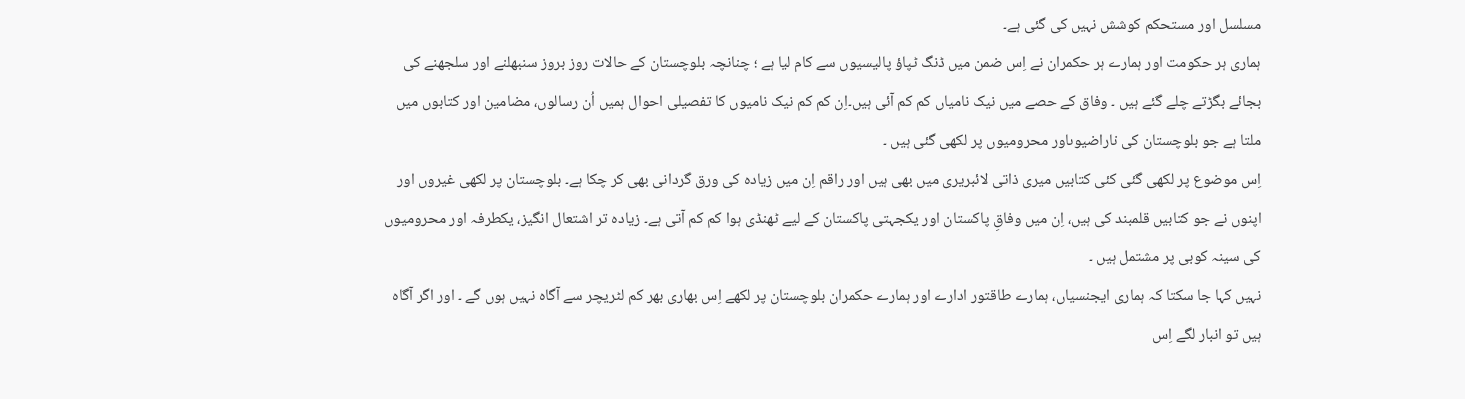مسلسل اور مستحکم کوشش نہیں کی گئی ہے۔
ہماری ہر حکومت اور ہمارے ہر حکمران نے اِس ضمن میں ڈنگ ٹپاؤ پالیسیوں سے کام لیا ہے ؛ چنانچہ بلوچستان کے حالات روز بروز سنبھلنے اور سلجھنے کی بجائے بگڑتے چلے گئے ہیں ۔ وفاق کے حصے میں نیک نامیاں کم کم آئی ہیں۔اِن کم کم نیک نامیوں کا تفصیلی احوال ہمیں اُن رسالوں، مضامین اور کتابوں میں ملتا ہے جو بلوچستان کی ناراضیوںاور محرومیوں پر لکھی گئی ہیں ۔
اِس موضوع پر لکھی گئی کئی کتابیں میری ذاتی لائبریری میں بھی ہیں اور راقم اِن میں زیادہ کی ورق گردانی بھی کر چکا ہے۔ بلوچستان پر لکھی غیروں اور اپنوں نے جو کتابیں قلمبند کی ہیں، اِن میں وفاقِ پاکستان اور یکجہتی پاکستان کے لیے ٹھنڈی ہوا کم کم آتی ہے۔ زیادہ تر اشتعال انگیز، یکطرفہ اور محرومیوں کی سینہ کوبی پر مشتمل ہیں ۔
نہیں کہا جا سکتا کہ ہماری ایجنسیاں، ہمارے طاقتور ادارے اور ہمارے حکمران بلوچستان پر لکھے اِس بھاری بھر کم لٹریچر سے آگاہ نہیں ہوں گے ۔ اور اگر آگاہ ہیں تو انبار لگے اِس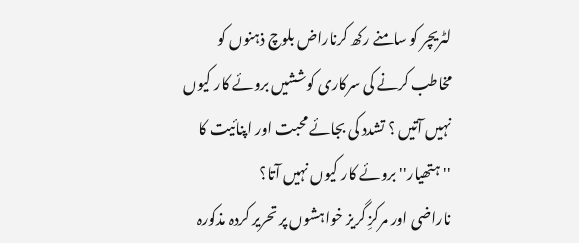لٹریچر کو سامنے رکھ کرناراض بلوچ ذہنوں کو مخاطب کرنے کی سرکاری کوششیں بروئے کار کیوں نہیں آتیں ؟ تشدد کی بجائے محبت اور اپنائیت کا ''ہتھیار'' بروئے کار کیوں نہیں آتا؟
ناراضی اور مرکزِ گریز خواہشوں پر تحریر کردہ مذکورہ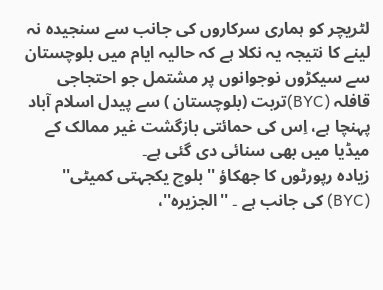لٹریچر کو ہماری سرکاروں کی جانب سے سنجیدہ نہ لینے کا نتیجہ یہ نکلا ہے کہ حالیہ ایام میں بلوچستان سے سیکڑوں نوجوانوں پر مشتمل جو احتجاجی قافلہ (BYC)تربت (بلوچستان ) سے پیدل اسلام آباد پہنچا ہے، اِس کی حمائتی بازگشت غیر ممالک کے میڈیا میں بھی سنائی دی گئی ہے۔
زیادہ رپورٹوں کا جھکاؤ ''بلوچ یکجہتی کمیٹی'' (BYC) کی جانب ہے ۔ ''الجزیرہ''،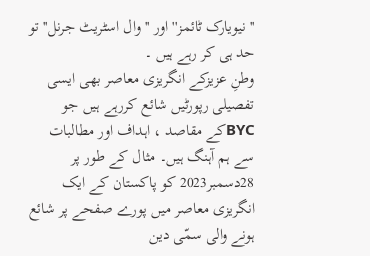''نیویارک ٹائمز'' اور ''وال اسٹریٹ جرنل'' تو حد ہی کر رہے ہیں ۔
وطنِ عزیزکے انگریزی معاصر بھی ایسی تفصیلی رپورٹیں شائع کررہے ہیں جو BYCکے مقاصد ، اہداف اور مطالبات سے ہم آہنگ ہیں۔ مثال کے طور پر 28دسمبر2023 کو پاکستان کے ایک انگریزی معاصر میں پورے صفحے پر شائع ہونے والی سمّی دین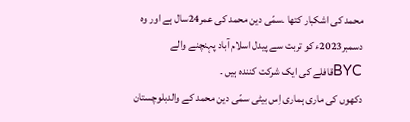محمد کی اشکبار کتھا ۔سمّی دین محمد کی عمر24سال ہے اور وہ دسمبر2023ء کو تربت سے پیدل اسلام آباد پہنچنے والے BYCقافلے کی ایک شرکت کنندہ ہیں ۔
دکھوں کی ماری ہماری اِس بیٹی سمّی دین محمد کے والدبلوچستان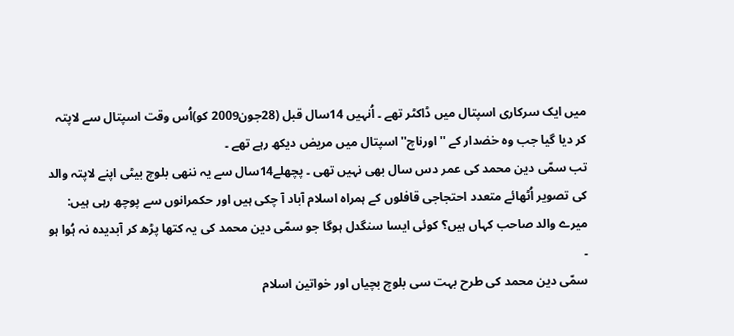میں ایک سرکاری اسپتال میں ڈاکٹر تھے ۔ اُنہیں 14سال قبل (28جون2009 کو)اُس وقت اسپتال سے لاپتہ کر دیا گیا جب وہ خضدار کے ''اورناچ'' اسپتال میں مریض دیکھ رہے تھے ۔
تب سمّی دین محمد کی عمر دس سال بھی نہیں تھی ۔ پچھلے14سال سے یہ ننھی بلوچ بیٹی اپنے لاپتہ والد کی تصویر اُٹھائے متعدد احتجاجی قافلوں کے ہمراہ اسلام آباد آ چکی ہیں اور حکمرانوں سے پوچھ رہی ہیں: میرے والد صاحب کہاں ہیں؟ کوئی ایسا سنگدل ہوگا جو سمّی دین محمد کی یہ کتھا پڑھ کر آبدیدہ نہ ہُوا ہو ۔
سمّی دین محمد کی طرح بہت سی بلوچ بچیاں اور خواتین اسلام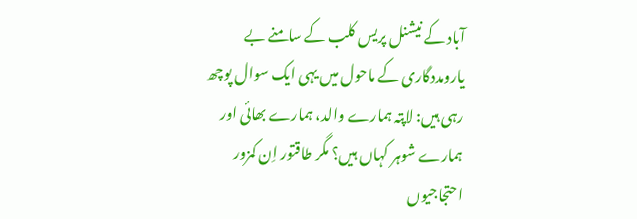آباد کے نیشنل پریس کلب کے سامنے بے یارومددگاری کے ماحول میں یہی ایک سوال پوچھ رہی ہیں: لاپتہ ہمارے والد، ہمارے بھائی اور ہمارے شوہر کہاں ہیں؟ مگر طاقتور اِن کمزور احتجاجیوں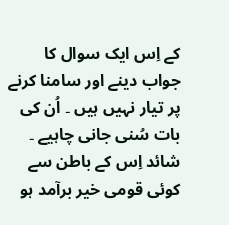کے اِس ایک سوال کا جواب دینے اور سامنا کرنے پر تیار نہیں ہیں ۔ اُن کی بات سُنی جانی چاہیے ۔
شائد اِس کے باطن سے کوئی قومی خیر برآمد ہو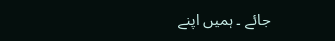جائے ۔ ہمیں اپنے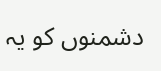دشمنوں کو یہ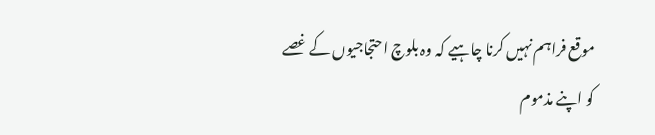موقع فراہم نہیں کرنا چاہیے کہ وہ بلوچ احتجاجیوں کے غصے کو اپنے مذموم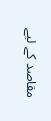مقاصد کے لیے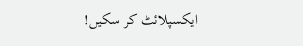ایکسپلائٹ کر سکیں!